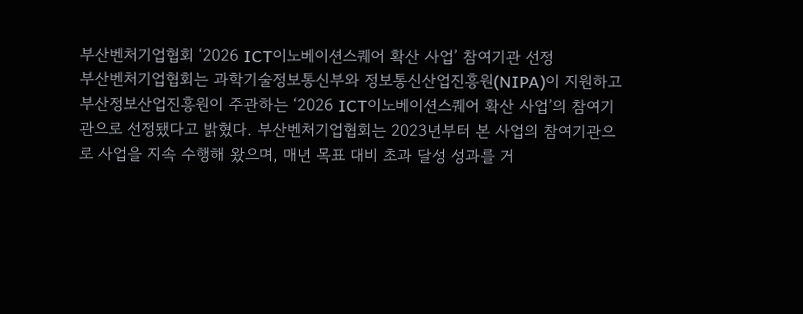부산벤처기업협회 ‘2026 ICT이노베이션스퀘어 확산 사업’ 참여기관 선정
부산벤처기업협회는 과학기술정보통신부와 정보통신산업진흥원(NIPA)이 지원하고 부산정보산업진흥원이 주관하는 ‘2026 ICT이노베이션스퀘어 확산 사업’의 참여기관으로 선정됐다고 밝혔다. 부산벤처기업협회는 2023년부터 본 사업의 참여기관으로 사업을 지속 수행해 왔으며, 매년 목표 대비 초과 달성 성과를 거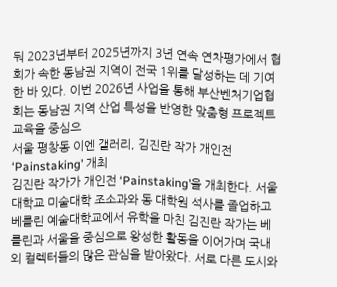둬 2023년부터 2025년까지 3년 연속 연차평가에서 협회가 속한 동남권 지역이 전국 1위를 달성하는 데 기여한 바 있다. 이번 2026년 사업을 통해 부산벤처기업협회는 동남권 지역 산업 특성을 반영한 맞춤형 프로젝트 교육을 중심으
서울 평창동 이엔 갤러리, 김진란 작가 개인전 ‘Painstaking’ 개최
김진란 작가가 개인전 ‘Painstaking’을 개최한다. 서울대학교 미술대학 조소과와 동 대학원 석사를 졸업하고 베를린 예술대학교에서 유학을 마친 김진란 작가는 베를린과 서울을 중심으로 왕성한 활동을 이어가며 국내외 컬렉터들의 많은 관심을 받아왔다. 서로 다른 도시와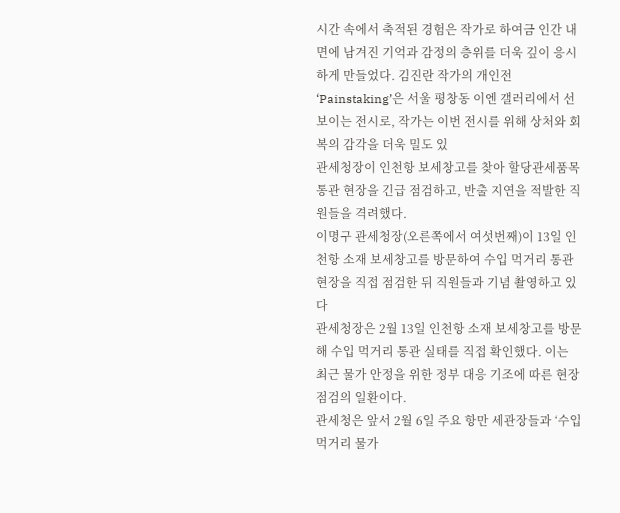시간 속에서 축적된 경험은 작가로 하여금 인간 내면에 남겨진 기억과 감정의 층위를 더욱 깊이 응시하게 만들었다. 김진란 작가의 개인전 ‘Painstaking’은 서울 평창동 이엔 갤러리에서 선보이는 전시로, 작가는 이번 전시를 위해 상처와 회복의 감각을 더욱 밀도 있
관세청장이 인천항 보세창고를 찾아 할당관세품목 통관 현장을 긴급 점검하고, 반출 지연을 적발한 직원들을 격려했다.
이명구 관세청장(오른쪽에서 여섯번째)이 13일 인천항 소재 보세창고를 방문하여 수입 먹거리 통관 현장을 직접 점검한 뒤 직원들과 기념 촬영하고 있다
관세청장은 2월 13일 인천항 소재 보세창고를 방문해 수입 먹거리 통관 실태를 직접 확인했다. 이는 최근 물가 안정을 위한 정부 대응 기조에 따른 현장 점검의 일환이다.
관세청은 앞서 2월 6일 주요 항만 세관장들과 ‘수입 먹거리 물가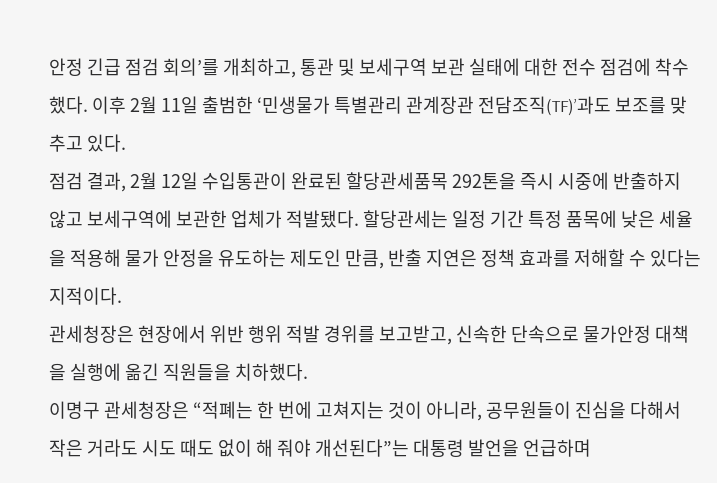안정 긴급 점검 회의’를 개최하고, 통관 및 보세구역 보관 실태에 대한 전수 점검에 착수했다. 이후 2월 11일 출범한 ‘민생물가 특별관리 관계장관 전담조직(TF)’과도 보조를 맞추고 있다.
점검 결과, 2월 12일 수입통관이 완료된 할당관세품목 292톤을 즉시 시중에 반출하지 않고 보세구역에 보관한 업체가 적발됐다. 할당관세는 일정 기간 특정 품목에 낮은 세율을 적용해 물가 안정을 유도하는 제도인 만큼, 반출 지연은 정책 효과를 저해할 수 있다는 지적이다.
관세청장은 현장에서 위반 행위 적발 경위를 보고받고, 신속한 단속으로 물가안정 대책을 실행에 옮긴 직원들을 치하했다.
이명구 관세청장은 “적폐는 한 번에 고쳐지는 것이 아니라, 공무원들이 진심을 다해서 작은 거라도 시도 때도 없이 해 줘야 개선된다”는 대통령 발언을 언급하며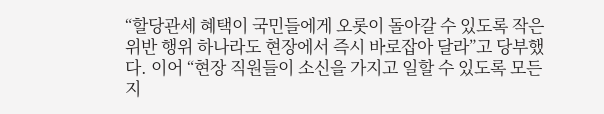“할당관세 혜택이 국민들에게 오롯이 돌아갈 수 있도록 작은 위반 행위 하나라도 현장에서 즉시 바로잡아 달라”고 당부했다. 이어 “현장 직원들이 소신을 가지고 일할 수 있도록 모든 지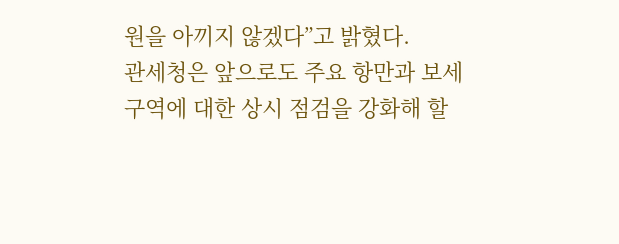원을 아끼지 않겠다”고 밝혔다.
관세청은 앞으로도 주요 항만과 보세구역에 대한 상시 점검을 강화해 할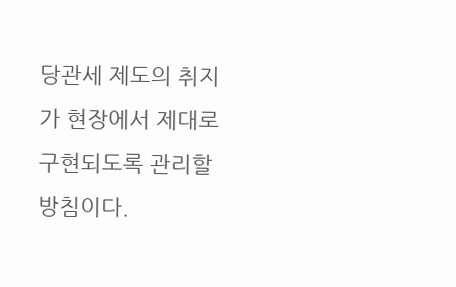당관세 제도의 취지가 현장에서 제대로 구현되도록 관리할 방침이다.